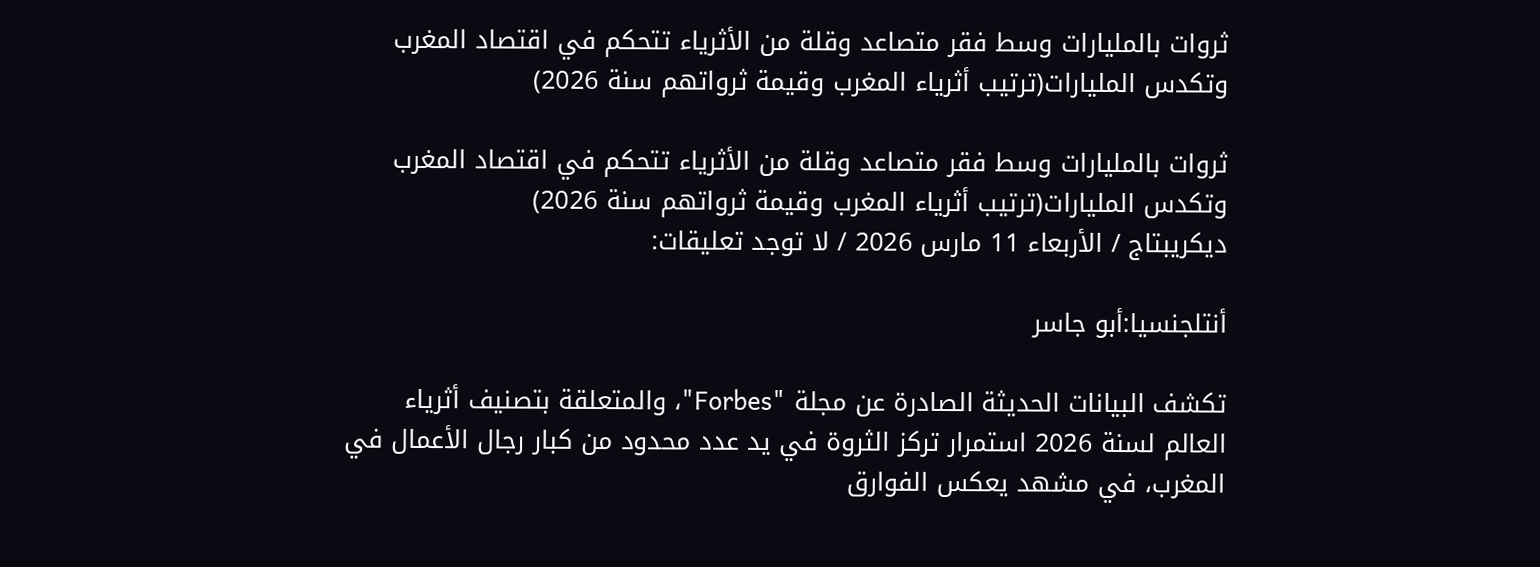ثروات بالمليارات وسط فقر متصاعد وقلة من الأثرياء تتحكم في اقتصاد المغرب وتكدس المليارات(ترتيب أثرياء المغرب وقيمة ثرواتهم سنة 2026)

ثروات بالمليارات وسط فقر متصاعد وقلة من الأثرياء تتحكم في اقتصاد المغرب وتكدس المليارات(ترتيب أثرياء المغرب وقيمة ثرواتهم سنة 2026)
ديكريبتاج / الأربعاء 11 مارس 2026 / لا توجد تعليقات:

أنتلجنسيا:أبو جاسر

تكشف البيانات الحديثة الصادرة عن مجلة "Forbes"، والمتعلقة بتصنيف أثرياء العالم لسنة 2026 استمرار تركز الثروة في يد عدد محدود من كبار رجال الأعمال في المغرب، في مشهد يعكس الفوارق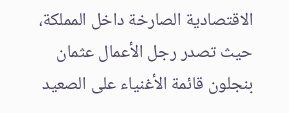الاقتصادية الصارخة داخل المملكة، حيث تصدر رجل الأعمال عثمان بنجلون قائمة الأغنياء على الصعيد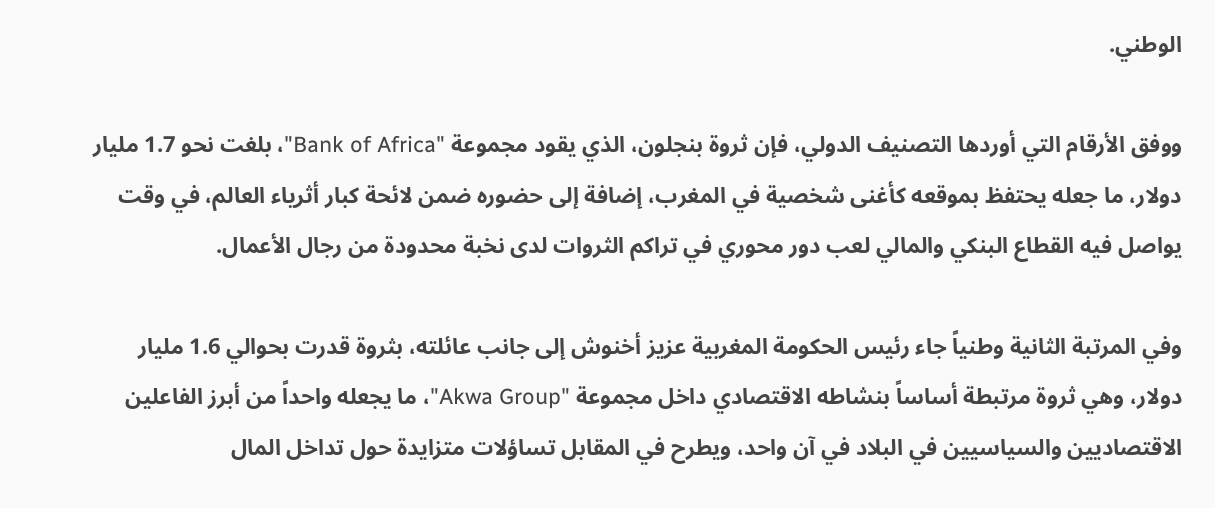الوطني.

ووفق الأرقام التي أوردها التصنيف الدولي، فإن ثروة بنجلون، الذي يقود مجموعة "Bank of Africa"، بلغت نحو 1.7 مليار دولار، ما جعله يحتفظ بموقعه كأغنى شخصية في المغرب، إضافة إلى حضوره ضمن لائحة كبار أثرياء العالم، في وقت يواصل فيه القطاع البنكي والمالي لعب دور محوري في تراكم الثروات لدى نخبة محدودة من رجال الأعمال.

وفي المرتبة الثانية وطنياً جاء رئيس الحكومة المغربية عزيز أخنوش إلى جانب عائلته، بثروة قدرت بحوالي 1.6 مليار دولار، وهي ثروة مرتبطة أساساً بنشاطه الاقتصادي داخل مجموعة "Akwa Group"، ما يجعله واحداً من أبرز الفاعلين الاقتصاديين والسياسيين في البلاد في آن واحد، ويطرح في المقابل تساؤلات متزايدة حول تداخل المال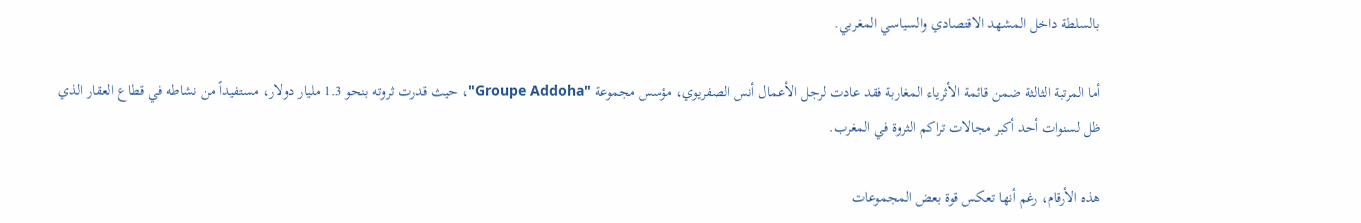بالسلطة داخل المشهد الاقتصادي والسياسي المغربي.

أما المرتبة الثالثة ضمن قائمة الأثرياء المغاربة فقد عادت لرجل الأعمال أنس الصفريوي، مؤسس مجموعة "Groupe Addoha"، حيث قدرت ثروته بنحو 1.3 مليار دولار، مستفيداً من نشاطه في قطاع العقار الذي ظل لسنوات أحد أكبر مجالات تراكم الثروة في المغرب.

هذه الأرقام، رغم أنها تعكس قوة بعض المجموعات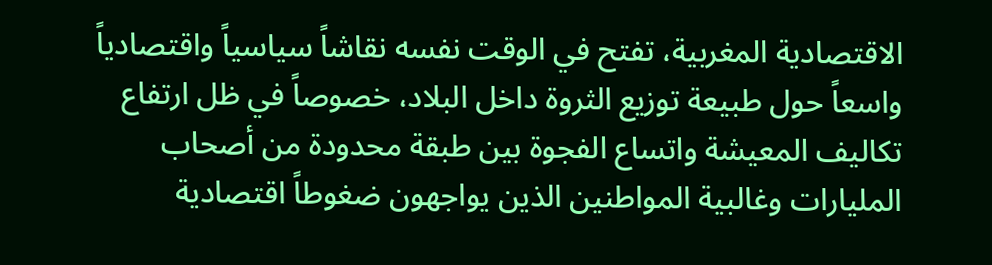الاقتصادية المغربية، تفتح في الوقت نفسه نقاشاً سياسياً واقتصادياً واسعاً حول طبيعة توزيع الثروة داخل البلاد، خصوصاً في ظل ارتفاع تكاليف المعيشة واتساع الفجوة بين طبقة محدودة من أصحاب المليارات وغالبية المواطنين الذين يواجهون ضغوطاً اقتصادية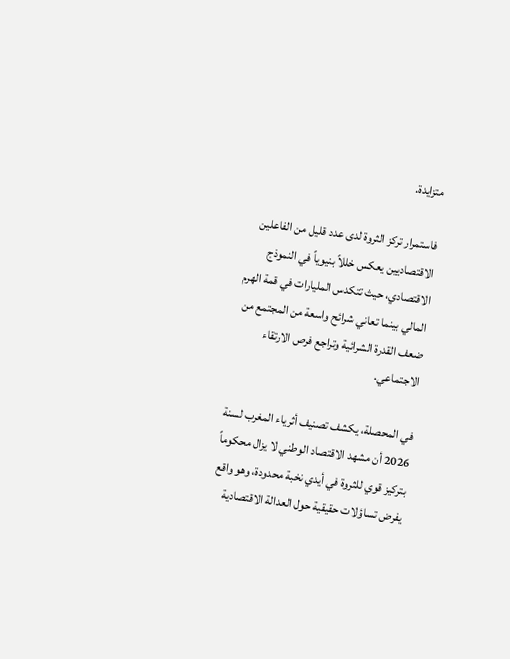متزايدة.

فاستمرار تركز الثروة لدى عدد قليل من الفاعلين الاقتصاديين يعكس خللاً بنيوياً في النموذج الاقتصادي، حيث تتكدس المليارات في قمة الهرم المالي بينما تعاني شرائح واسعة من المجتمع من ضعف القدرة الشرائية وتراجع فرص الارتقاء الاجتماعي.

في المحصلة، يكشف تصنيف أثرياء المغرب لسنة 2026 أن مشهد الاقتصاد الوطني لا يزال محكوماً بتركيز قوي للثروة في أيدي نخبة محدودة، وهو واقع يفرض تساؤلات حقيقية حول العدالة الاقتصادية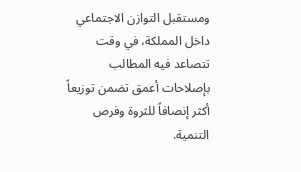ومستقبل التوازن الاجتماعي داخل المملكة، في وقت تتصاعد فيه المطالب بإصلاحات أعمق تضمن توزيعاً أكثر إنصافاً للثروة وفرص التنمية.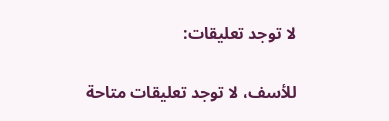لا توجد تعليقات:

للأسف، لا توجد تعليقات متاحة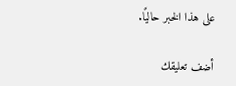على هذا الخبر حاليًا.

أضف تعليقك